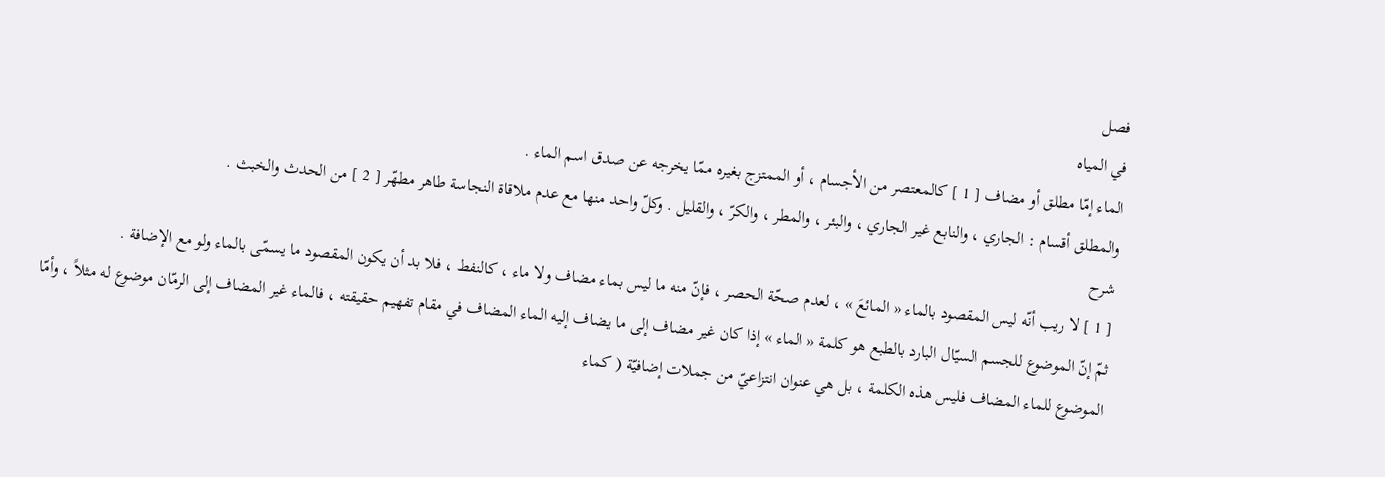فصل
في المياه
الماء إمّا مطلق أو مضاف [ 1 ] كالمعتصر من الأجسام ، أو الممتزج بغيره ممّا يخرجه عن صدق اسم الماء .
والمطلق أقسام : الجاري ، والنابع غير الجاري ، والبئر ، والمطر ، والكرّ ، والقليل . وكلّ واحد منها مع عدم ملاقاة النجاسة طاهر مطهّر [ 2 ] من الحدث والخبث .
شرح
[ 1 ] لا ريب أنّه ليس المقصود بالماء « المائعَ » ، لعدم صحّة الحصر ، فإنّ منه ما ليس بماء مضاف ولا ماء ، كالنفط ، فلا بد أن يكون المقصود ما يسمّى بالماء ولو مع الإضافة .
ثمّ إنّ الموضوع للجسم السيّال البارد بالطبع هو كلمة « الماء » إذا كان غير مضاف إلى ما يضاف إليه الماء المضاف في مقام تفهيم حقيقته ، فالماء غير المضاف إلى الرمّان موضوع له مثلاً ، وأمّا الموضوع للماء المضاف فليس هذه الكلمة ، بل هي عنوان انتزاعيّ من جملات إضافيّة ( كماء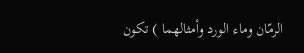الرمّان وماء الورد وأمثالهما ) تكون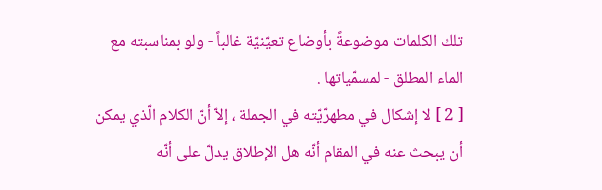تلك الكلمات موضوعةً بأوضاع تعيّنيّة غالباً - ولو بمناسبته مع الماء المطلق - لمسمّياتها .
[ 2 ] لا إشكال في مطهرّيّته في الجملة ، إلاّ أنّ الكلام الّذي يمكن أن يبحث عنه في المقام أنّه هل الإطلاق يدلّ على أنّه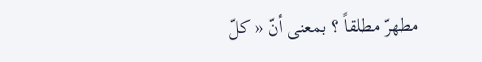مطهرّ مطلقاً ؟ بمعنى أنّ « كلّ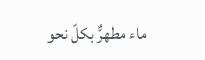ماء مطهرٌّ بكلّ نحو